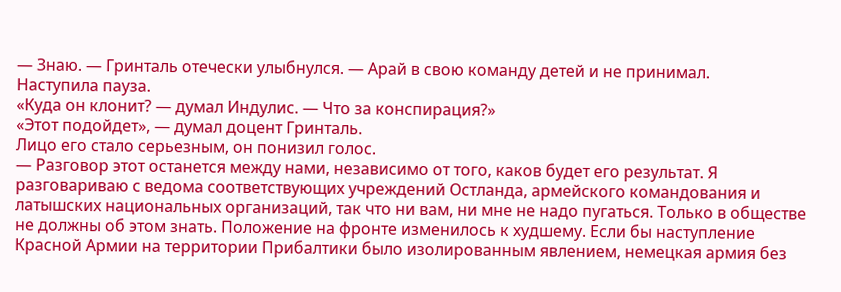— Знаю. — Гринталь отечески улыбнулся. — Арай в свою команду детей и не принимал.
Наступила пауза.
«Куда он клонит? — думал Индулис. — Что за конспирация?»
«Этот подойдет», — думал доцент Гринталь.
Лицо его стало серьезным, он понизил голос.
— Разговор этот останется между нами, независимо от того, каков будет его результат. Я разговариваю с ведома соответствующих учреждений Остланда, армейского командования и латышских национальных организаций, так что ни вам, ни мне не надо пугаться. Только в обществе не должны об этом знать. Положение на фронте изменилось к худшему. Если бы наступление Красной Армии на территории Прибалтики было изолированным явлением, немецкая армия без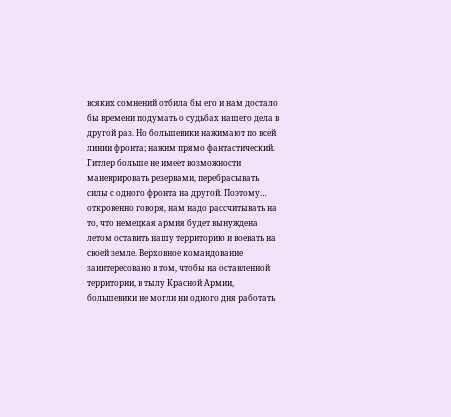всяких сомнений отбила бы его и нам достало бы времени подумать о судьбах нашего дела в другой раз. Но большевики нажимают по всей линии фронта; нажим прямо фантастический. Гитлер больше не имеет возможности маневрировать резервами, перебрасывать силы с одного фронта на другой. Поэтому… откровенно говоря, нам надо рассчитывать на то, что немецкая армия будет вынуждена летом оставить нашу территорию и воевать на своей земле. Верховное командование заинтересовано в том, чтобы на оставленной территории, в тылу Красной Армии, большевики не могли ни одного дня работать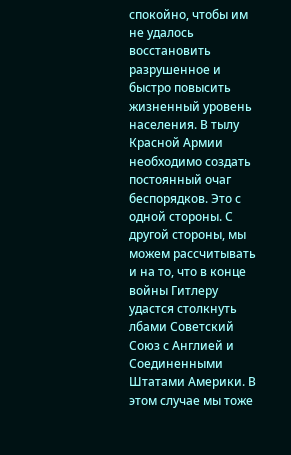спокойно, чтобы им не удалось восстановить разрушенное и быстро повысить жизненный уровень населения. В тылу Красной Армии необходимо создать постоянный очаг беспорядков. Это с одной стороны. С другой стороны, мы можем рассчитывать и на то, что в конце войны Гитлеру удастся столкнуть лбами Советский Союз с Англией и Соединенными Штатами Америки. В этом случае мы тоже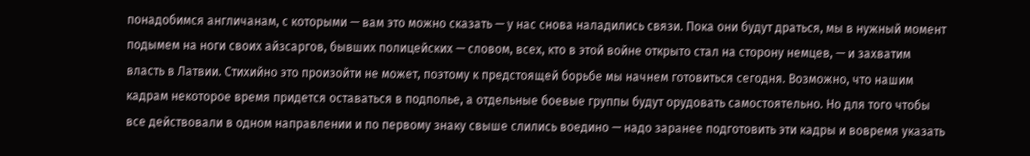понадобимся англичанам, с которыми — вам это можно сказать — у нас снова наладились связи. Пока они будут драться, мы в нужный момент подымем на ноги своих айзсаргов, бывших полицейских — словом, всех, кто в этой войне открыто стал на сторону немцев, — и захватим власть в Латвии. Стихийно это произойти не может, поэтому к предстоящей борьбе мы начнем готовиться сегодня. Возможно, что нашим кадрам некоторое время придется оставаться в подполье, а отдельные боевые группы будут орудовать самостоятельно. Но для того чтобы все действовали в одном направлении и по первому знаку свыше слились воедино — надо заранее подготовить эти кадры и вовремя указать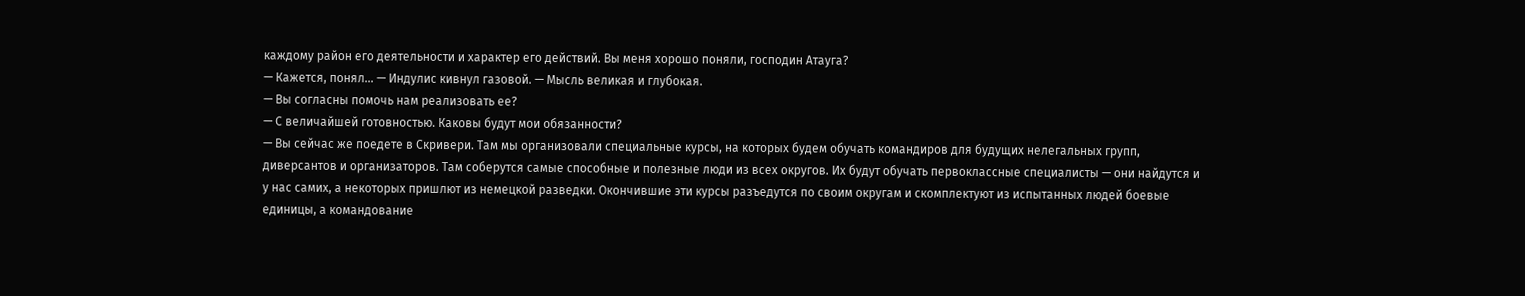каждому район его деятельности и характер его действий. Вы меня хорошо поняли, господин Атауга?
— Кажется, понял… — Индулис кивнул газовой. — Мысль великая и глубокая.
— Вы согласны помочь нам реализовать ее?
— С величайшей готовностью. Каковы будут мои обязанности?
— Вы сейчас же поедете в Скривери. Там мы организовали специальные курсы, на которых будем обучать командиров для будущих нелегальных групп, диверсантов и организаторов. Там соберутся самые способные и полезные люди из всех округов. Их будут обучать первоклассные специалисты — они найдутся и у нас самих, а некоторых пришлют из немецкой разведки. Окончившие эти курсы разъедутся по своим округам и скомплектуют из испытанных людей боевые единицы, а командование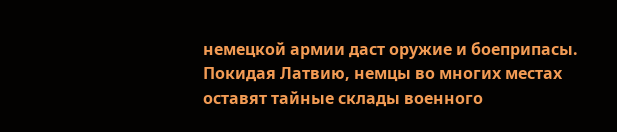немецкой армии даст оружие и боеприпасы. Покидая Латвию, немцы во многих местах оставят тайные склады военного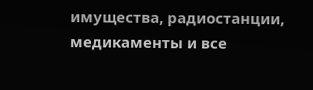имущества, радиостанции, медикаменты и все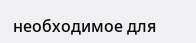необходимое для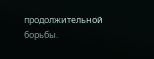продолжительной борьбы.